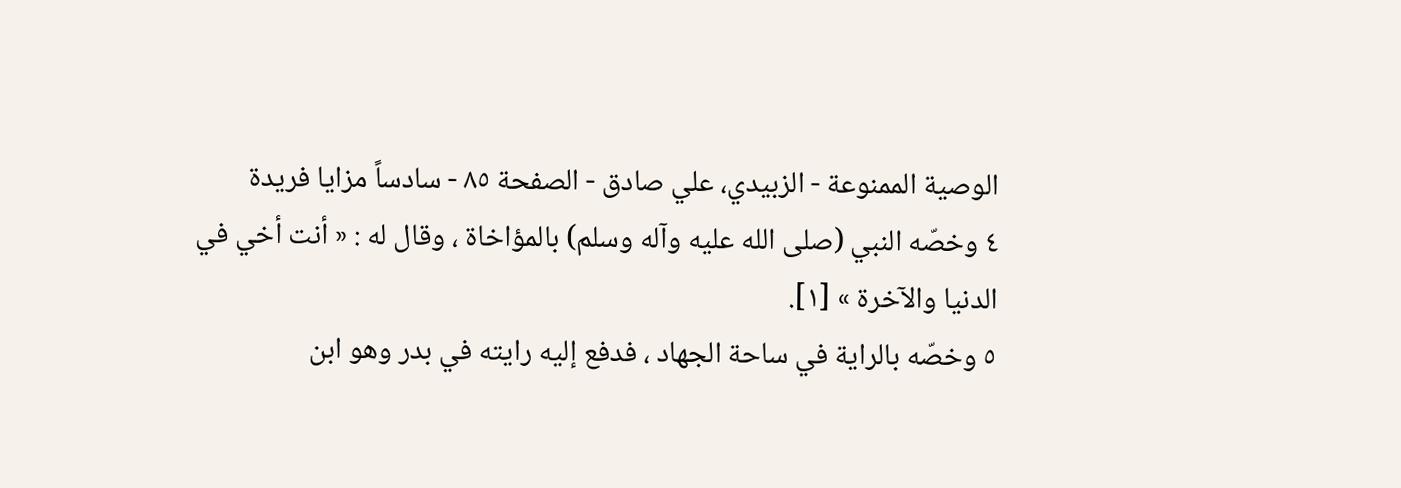الوصية الممنوعة - الزبيدي، علي صادق - الصفحة ٨٥ - سادساً مزايا فريدة
٤ وخصّه النبي (صلى الله عليه وآله وسلم) بالمؤاخاة ، وقال له : « أنت أخي في الدنيا والآخرة » [١].
٥ وخصّه بالراية في ساحة الجهاد ، فدفع إليه رايته في بدر وهو ابن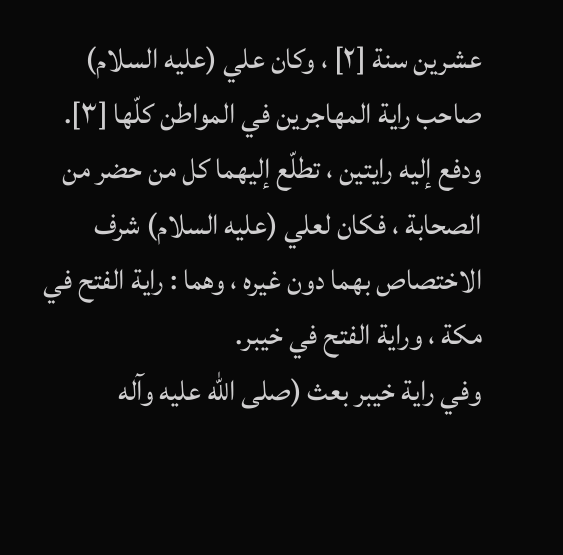عشرين سنة [٢] ، وكان علي (عليه السلام) صاحب راية المهاجرين في المواطن كلّها [٣].
ودفع إليه رايتين ، تطلّع إليهما كل من حضر من الصحابة ، فكان لعلي (عليه السلام) شرف الاختصاص بهما دون غيره ، وهما : راية الفتح في مكة ، وراية الفتح في خيبر.
وفي راية خيبر بعث (صلى الله عليه وآله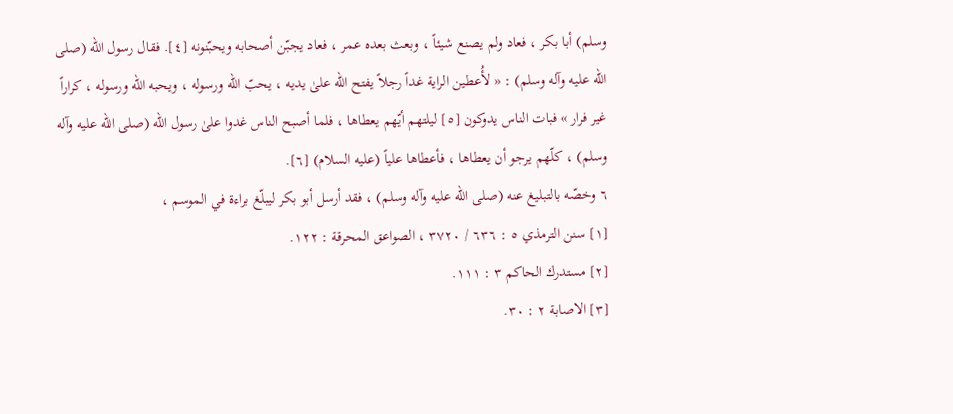وسلم) أبا بكر ، فعاد ولم يصنع شيئاً ، وبعث بعده عمر ، فعاد يجبّن أصحابه ويحبّنونه [٤]. فقال رسول الله (صلى الله عليه وآله وسلم) : « لأُعطين الراية غداً رجلاً يفتح الله علىٰ يديه ، يحبّ الله ورسوله ، ويحبه الله ورسوله ، كراراً غير فرار » فبات الناس يدوكون [٥] ليلتهم أيّهم يعطاها ، فلما أصبح الناس غدوا علىٰ رسول الله (صلى الله عليه وآله وسلم) ، كلّهم يرجو أن يعطاها ، فأعطاها علياً (عليه السلام) [٦].
٦ وخصّه بالتبليغ عنه (صلى الله عليه وآله وسلم) ، فقد أرسل أبو بكر ليبلّغ براءة في الموسم ،
[١] سنن الترمذي ٥ : ٦٣٦ / ٣٧٢٠ ، الصواعق المحرقة : ١٢٢.
[٢] مستدرك الحاكم ٣ : ١١١.
[٣] الاصابة ٢ : ٣٠.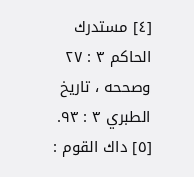[٤] مستدرك الحاكم ٣ : ٢٧ وصححه ، تاريخ الطبري ٣ : ٩٣.
[٥] داك القوم :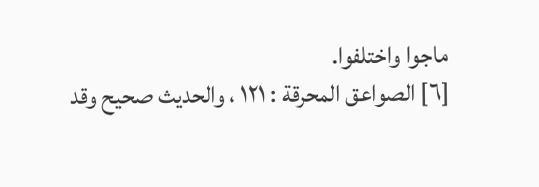ماجوا واختلفوا.
[٦] الصواعق المحرقة : ١٢١ ، والحديث صحيح وقد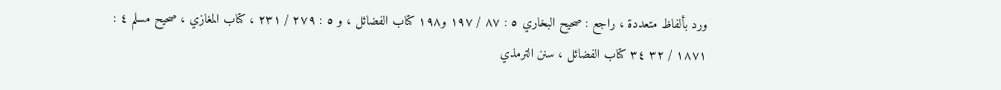ورد بألفاظ متعددة ، راجع : صحيح البخاري ٥ : ٨٧ / ١٩٧ و١٩٨ كتاب الفضائل ، و ٥ : ٢٧٩ / ٢٣١ ، كتاب المغازي ، صحيح مسلم ٤ : ١٨٧١ / ٣٢ ٣٤ كتاب الفضائل ، سنن الترمذي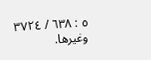٥ : ٦٣٨ / ٣٧٢٤ وغيرها.